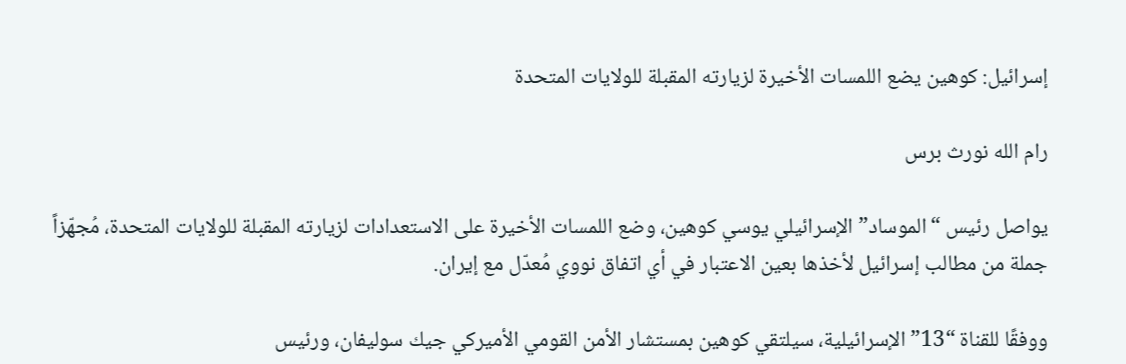إسرائيل: كوهين يضع اللمسات الأخيرة لزيارته المقبلة للولايات المتحدة

رام الله نورث برس

يواصل رئيس “الموساد” الإسرائيلي يوسي كوهين، وضع اللمسات الأخيرة على الاستعدادات لزيارته المقبلة للولايات المتحدة، مُجهّزاً جملة من مطالب إسرائيل لأخذها بعين الاعتبار في أي اتفاق نووي مُعدّل مع إيران.

ووفقًا للقناة “13” الإسرائيلية، سيلتقي كوهين بمستشار الأمن القومي الأميركي جيك سوليفان، ورئيس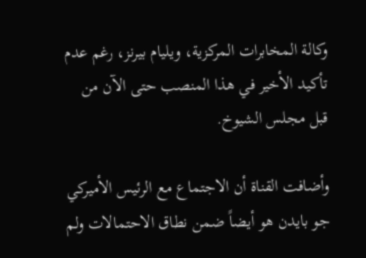وكالة المخابرات المركزية، ويليام بيرنز، رغم عدم تأكيد الأخير في هذا المنصب حتى الآن من قبل مجلس الشيوخ.

وأضافت القناة أن الاجتماع مع الرئيس الأميركي جو بايدن هو أيضاً ضمن نطاق الاحتمالات ولم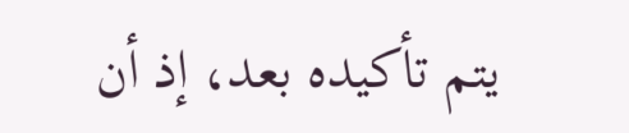يتم تأكيده بعد، إذ أن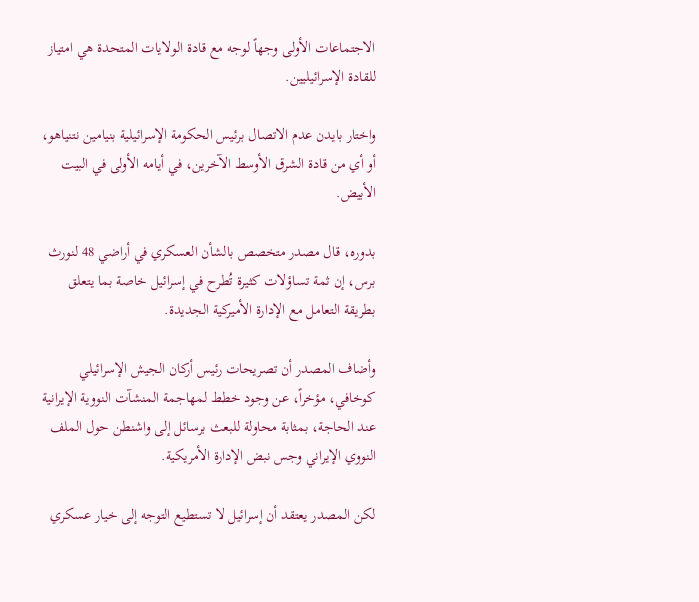الاجتماعات الأولى وجهاً لوجه مع قادة الولايات المتحدة هي امتياز للقادة الإسرائيليين.

واختار بايدن عدم الاتصال برئيس الحكومة الإسرائيلية بنيامين نتنياهو، أو أي من قادة الشرق الأوسط الآخرين، في أيامه الأولى في البيت الأبيض.

بدوره، قال مصدر متخصص بالشأن العسكري في أراضي 48 لنورث برس، إن ثمة تساؤلات كثيرة تُطرح في إسرائيل خاصة بما يتعلق بطريقة التعامل مع الإدارة الأميركية الجديدة.

وأضاف المصدر أن تصريحات رئيس أركان الجيش الإسرائيلي كوخافي، مؤخراً، عن وجود خطط لمهاجمة المنشآت النووية الإيرانية عند الحاجة، بمثابة محاولة للبعث برسائل إلى واشنطن حول الملف النووي الإيراني وجس نبض الإدارة الأمريكية.

لكن المصدر يعتقد أن إسرائيل لا تستطيع التوجه إلى خيار عسكري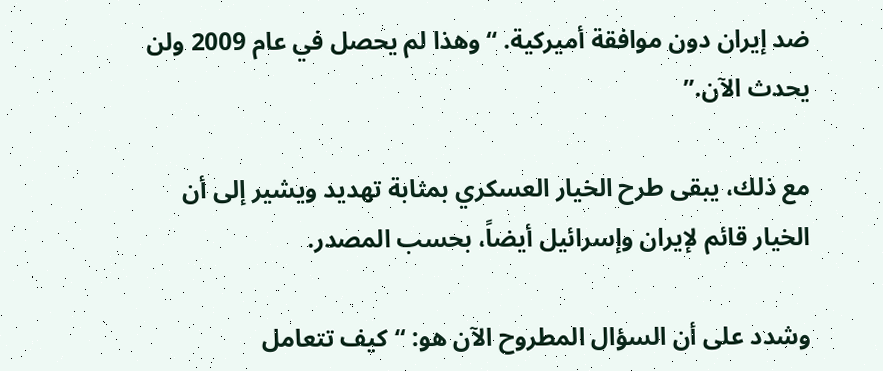ضد إيران دون موافقة أميركية. “وهذا لم يحصل في عام 2009 ولن يحدث الآن.”

مع ذلك، يبقى طرح الخيار العسكري بمثابة تهديد ويشير إلى أن الخيار قائم لإيران وإسرائيل أيضاً، بحسب المصدر.

وشدد على أن السؤال المطروح الآن هو: “كيف تتعامل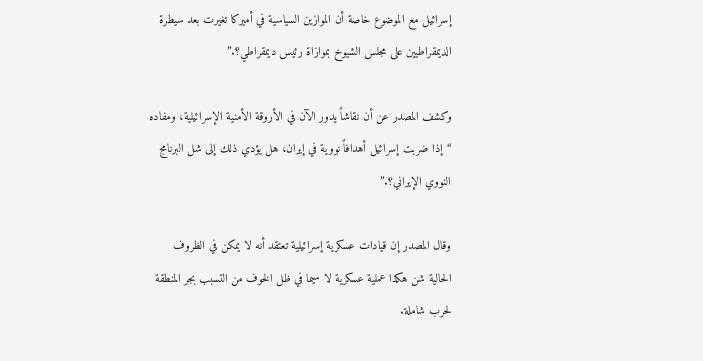إسرائيل مع الموضوع خاصة أن الموازين السياسية في أميركا تغيرت بعد سيطرة الديمقراطيين على مجلس الشيوخ بموازاة رئيس ديمقراطي؟.”

وكشف المصدر عن أن نقاشاً يدور الآن في الأروقة الأمنية الإسرائيلية، ومفاده “إذا ضربت إسرائيل أهدافاً نووية في إيران، هل يؤدي ذلك إلى شل البرنامج النووي الإيراني؟.”

وقال المصدر إن قيادات عسكرية إسرائيلية تعتقد أنه لا يمكن في الظروف الحالية شن هكذا عملية عسكرية لا سيما في ظل الخوف من التسبب بجر المنطقة لحرب شاملة.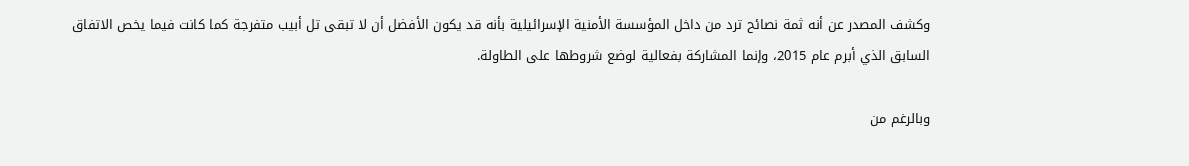وكشف المصدر عن أنه ثمة نصائح ترد من داخل المؤسسة الأمنية الإسرائيلية بأنه قد يكون الأفضل أن لا تبقى تل أبيب متفرجة كما كانت فيما يخص الاتفاق السابق الذي أبرم عام 2015، وإنما المشاركة بفعالية لوضع شروطها على الطاولة.

وبالرغم من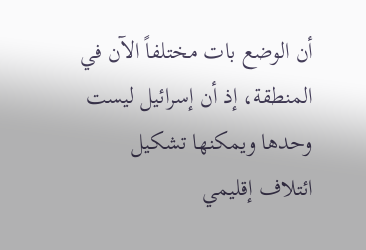أن الوضع بات مختلفاً الآن في المنطقة، إذ أن إسرائيل ليست وحدها ويمكنها تشكيل ائتلاف إقليمي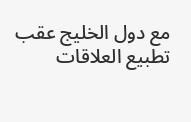مع دول الخليج عقب تطبيع العلاقات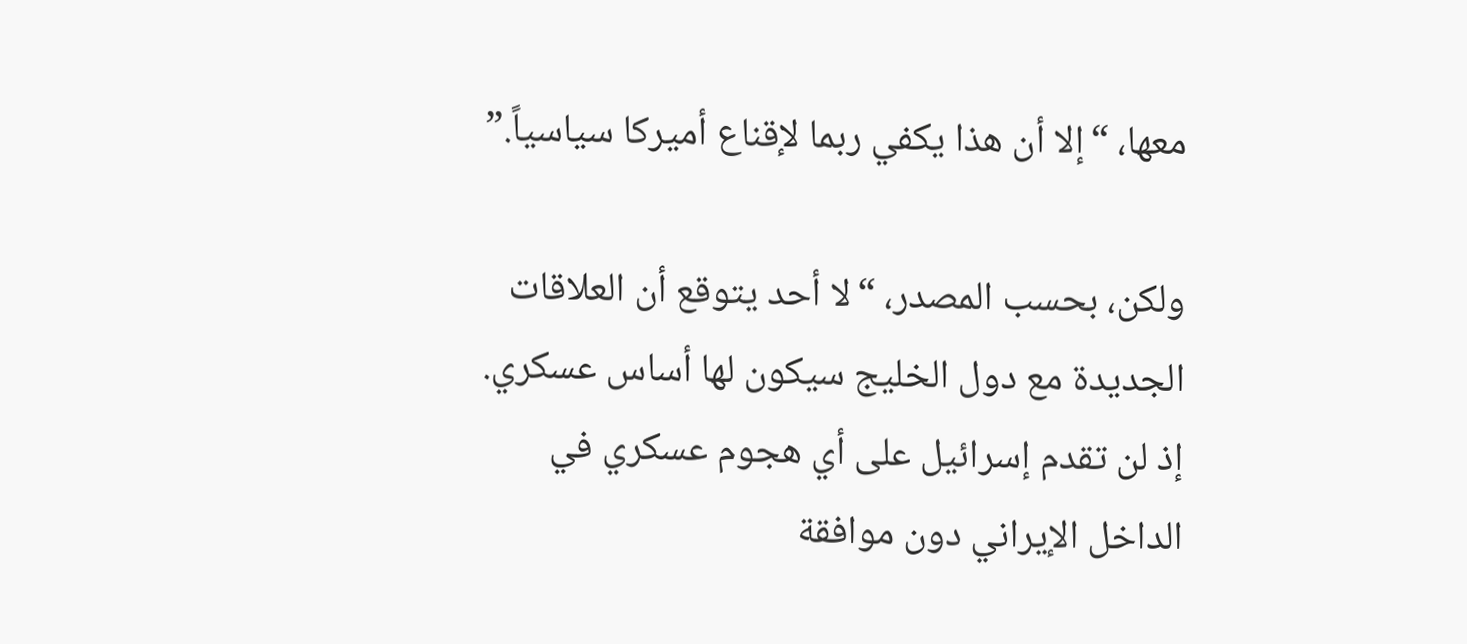معها، “إلا أن هذا يكفي ربما لإقناع أميركا سياسياً.”

ولكن، بحسب المصدر، “لا أحد يتوقع أن العلاقات الجديدة مع دول الخليج سيكون لها أساس عسكري. إذ لن تقدم إسرائيل على أي هجوم عسكري في الداخل الإيراني دون موافقة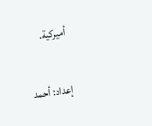أميركية.

إعداد: أحمد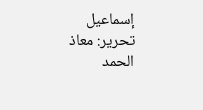إسماعيل تحرير: معاذ الحمد